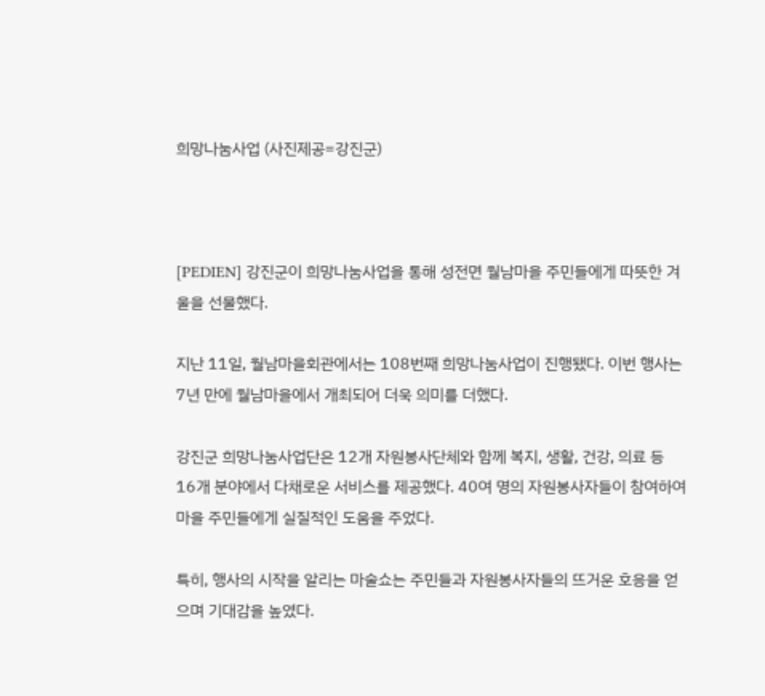희망나눔사업 (사진제공=강진군)



[PEDIEN] 강진군이 희망나눔사업을 통해 성전면 월남마을 주민들에게 따뜻한 겨울을 선물했다.

지난 11일, 월남마을회관에서는 108번째 희망나눔사업이 진행됐다. 이번 행사는 7년 만에 월남마을에서 개최되어 더욱 의미를 더했다.

강진군 희망나눔사업단은 12개 자원봉사단체와 함께 복지, 생활, 건강, 의료 등 16개 분야에서 다채로운 서비스를 제공했다. 40여 명의 자원봉사자들이 참여하여 마을 주민들에게 실질적인 도움을 주었다.

특히, 행사의 시작을 알리는 마술쇼는 주민들과 자원봉사자들의 뜨거운 호응을 얻으며 기대감을 높였다.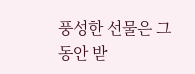풍성한 선물은 그동안 받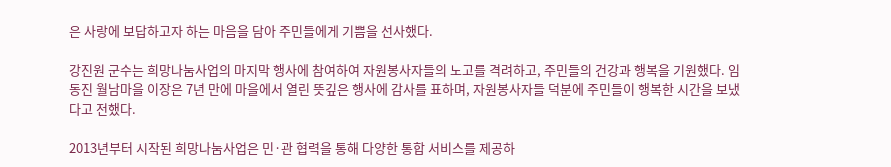은 사랑에 보답하고자 하는 마음을 담아 주민들에게 기쁨을 선사했다.

강진원 군수는 희망나눔사업의 마지막 행사에 참여하여 자원봉사자들의 노고를 격려하고, 주민들의 건강과 행복을 기원했다. 임동진 월남마을 이장은 7년 만에 마을에서 열린 뜻깊은 행사에 감사를 표하며, 자원봉사자들 덕분에 주민들이 행복한 시간을 보냈다고 전했다.

2013년부터 시작된 희망나눔사업은 민·관 협력을 통해 다양한 통합 서비스를 제공하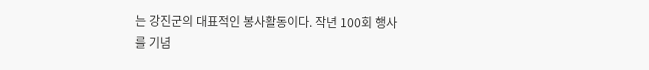는 강진군의 대표적인 봉사활동이다. 작년 100회 행사를 기념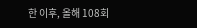한 이후, 올해 108회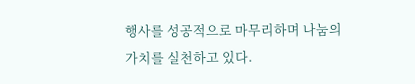행사를 성공적으로 마무리하며 나눔의 가치를 실천하고 있다.